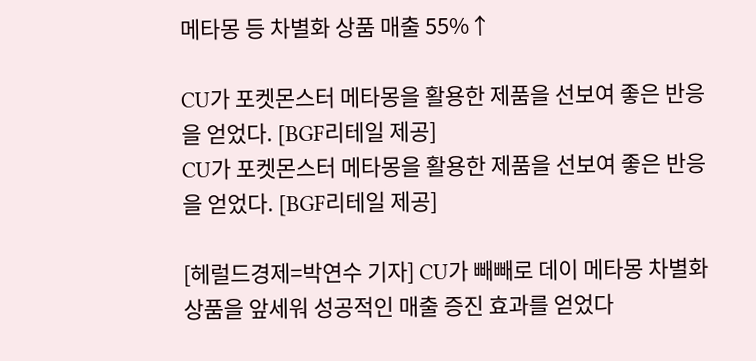메타몽 등 차별화 상품 매출 55%↑

CU가 포켓몬스터 메타몽을 활용한 제품을 선보여 좋은 반응을 얻었다. [BGF리테일 제공]
CU가 포켓몬스터 메타몽을 활용한 제품을 선보여 좋은 반응을 얻었다. [BGF리테일 제공]

[헤럴드경제=박연수 기자] CU가 빼빼로 데이 메타몽 차별화 상품을 앞세워 성공적인 매출 증진 효과를 얻었다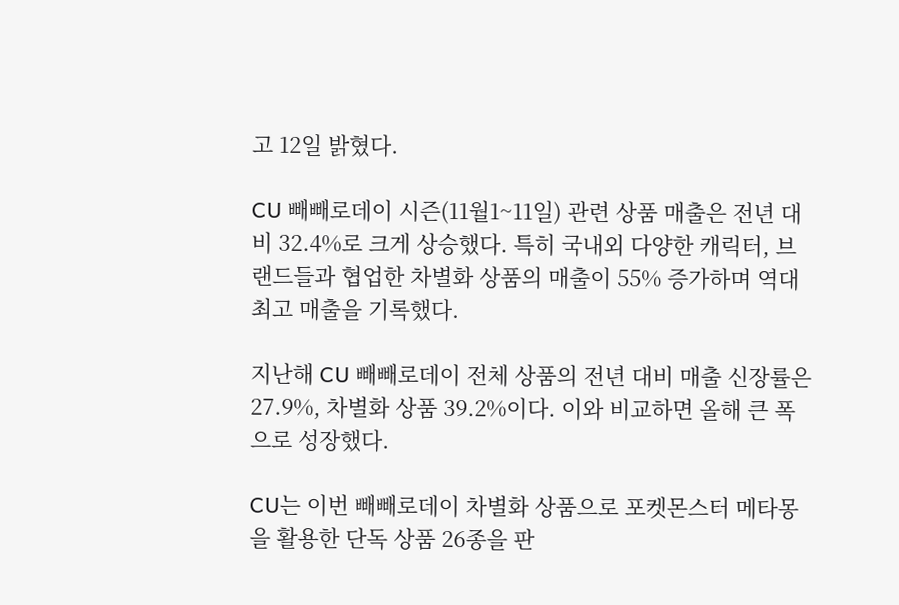고 12일 밝혔다.

CU 빼빼로데이 시즌(11월1~11일) 관련 상품 매출은 전년 대비 32.4%로 크게 상승했다. 특히 국내외 다양한 캐릭터, 브랜드들과 협업한 차별화 상품의 매출이 55% 증가하며 역대 최고 매출을 기록했다.

지난해 CU 빼빼로데이 전체 상품의 전년 대비 매출 신장률은 27.9%, 차별화 상품 39.2%이다. 이와 비교하면 올해 큰 폭으로 성장했다.

CU는 이번 빼빼로데이 차별화 상품으로 포켓몬스터 메타몽을 활용한 단독 상품 26종을 판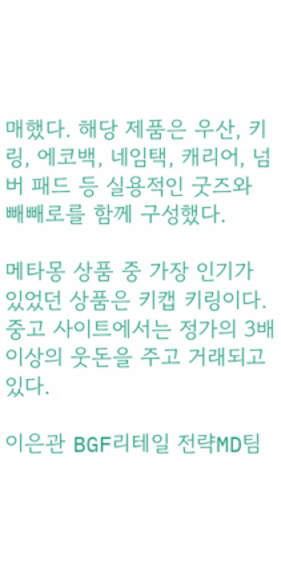매했다. 해당 제품은 우산, 키링, 에코백, 네임택, 캐리어, 넘버 패드 등 실용적인 굿즈와 빼빼로를 함께 구성했다.

메타몽 상품 중 가장 인기가 있었던 상품은 키캡 키링이다. 중고 사이트에서는 정가의 3배 이상의 웃돈을 주고 거래되고 있다.

이은관 BGF리테일 전략MD팀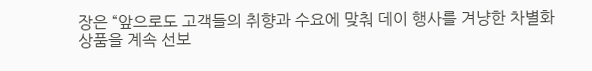장은 “앞으로도 고객들의 취향과 수요에 맞춰 데이 행사를 겨냥한 차별화 상품을 계속 선보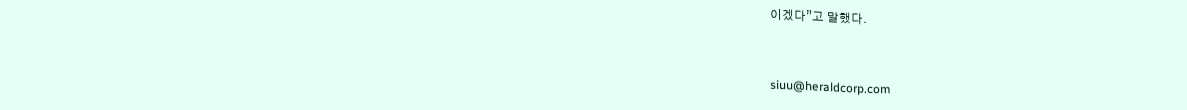이겠다”고 말했다.


siuu@heraldcorp.com